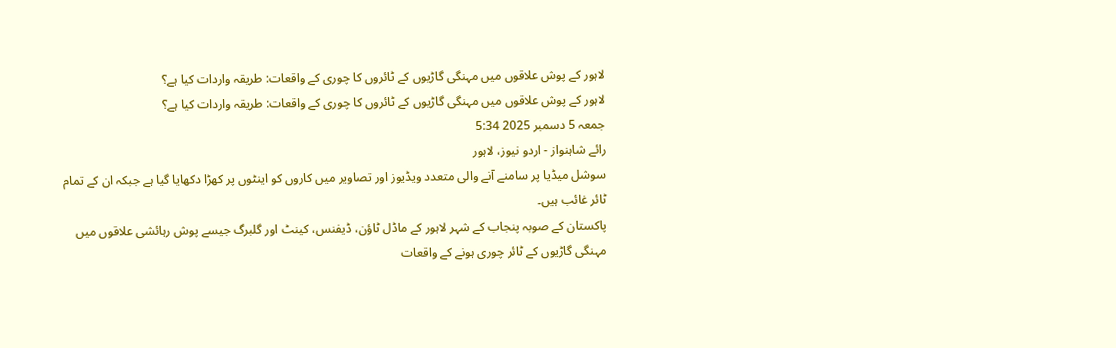لاہور کے پوش علاقوں میں مہنگی گاڑیوں کے ٹائروں کا چوری کے واقعات: طریقہ واردات کیا ہے؟
لاہور کے پوش علاقوں میں مہنگی گاڑیوں کے ٹائروں کا چوری کے واقعات: طریقہ واردات کیا ہے؟
جمعہ 5 دسمبر 2025 5:34
رائے شاہنواز - اردو نیوز، لاہور
سوشل میڈیا پر سامنے آنے والی متعدد ویڈیوز اور تصاویر میں کاروں کو اینٹوں پر کھڑا دکھایا گیا ہے جبکہ ان کے تمام ٹائر غائب ہیں۔
پاکستان کے صوبہ پنجاب کے شہر لاہور کے ماڈل ٹاؤن، ڈیفنس، کینٹ اور گلبرگ جیسے پوش رہائشی علاقوں میں مہنگی گاڑیوں کے ٹائر چوری ہونے کے واقعات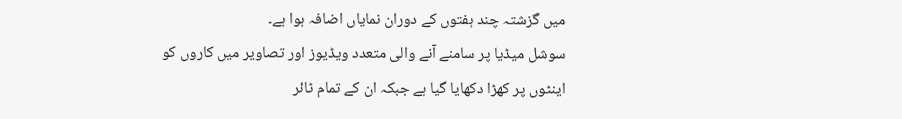میں گزشتہ چند ہفتوں کے دوران نمایاں اضافہ ہوا ہے۔
سوشل میڈیا پر سامنے آنے والی متعدد ویڈیوز اور تصاویر میں کاروں کو اینٹوں پر کھڑا دکھایا گیا ہے جبکہ ان کے تمام ٹائر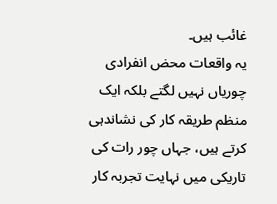غائب ہیں۔
یہ واقعات محض انفرادی چوریاں نہیں لگتے بلکہ ایک منظم طریقہ کار کی نشاندہی کرتے ہیں، جہاں چور رات کی تاریکی میں نہایت تجربہ کار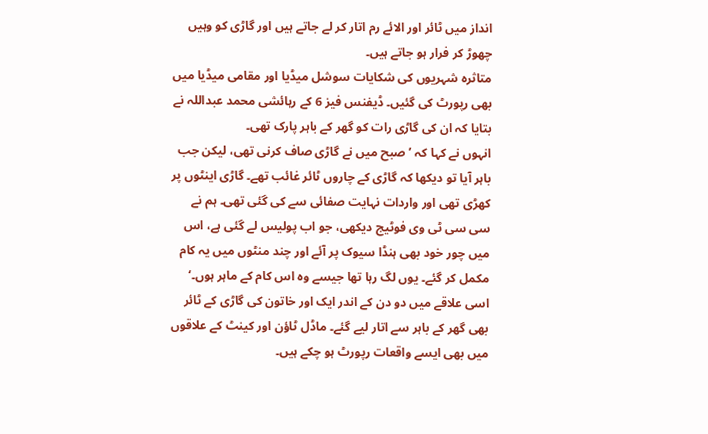انداز میں ٹائر اور الائے رم اتار کر لے جاتے ہیں اور گاڑی کو وہیں چھوڑ کر فرار ہو جاتے ہیں۔
متاثرہ شہریوں کی شکایات سوشل میڈیا اور مقامی میڈیا میں بھی رپورٹ کی گئیں۔ ڈیفنس فیز 6 کے رہائشی محمد عبداللہ نے بتایا کہ ان کی گاڑی رات کو گھر کے باہر پارک تھی۔
انہوں نے کہا کہ ’صبح میں نے گاڑی صاف کرنی تھی، لیکن جب باہر آیا تو دیکھا کہ گاڑی کے چاروں ٹائر غائب تھے۔ گاڑی اینٹوں پر کھڑی تھی اور واردات نہایت صفائی سے کی گئی تھی۔ ہم نے سی سی ٹی وی فوٹیج دیکھی، جو اب پولیس لے گئی ہے، اس میں چور خود بھی ہنڈا سیوک پر آئے اور چند منٹوں میں یہ کام مکمل کر گئے۔ یوں لگ رہا تھا جیسے وہ اس کام کے ماہر ہوں۔‘
اسی علاقے میں دو دن کے اندر ایک اور خاتون کی گاڑی کے ٹائر بھی گھر کے باہر سے اتار لیے گئے۔ ماڈل ٹاؤن اور کینٹ کے علاقوں میں بھی ایسے واقعات رپورٹ ہو چکے ہیں۔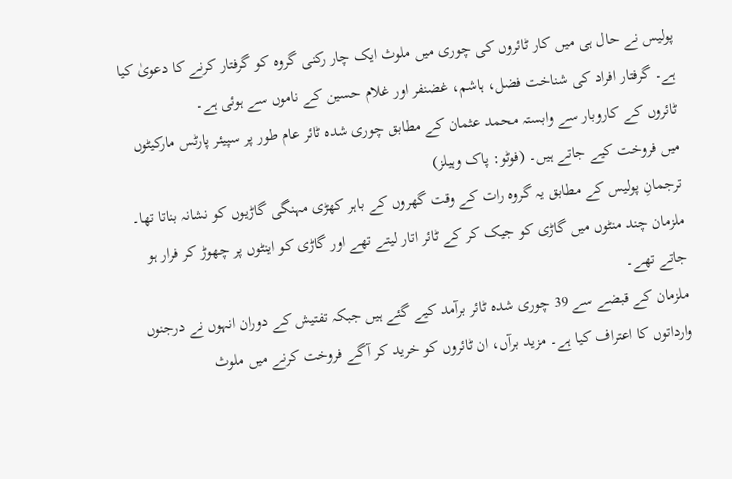پولیس نے حال ہی میں کار ٹائروں کی چوری میں ملوث ایک چار رکنی گروہ کو گرفتار کرنے کا دعویٰ کیا ہے۔ گرفتار افراد کی شناخت فضل، ہاشم، غضنفر اور غلام حسین کے ناموں سے ہوئی ہے۔
ٹائروں کے کاروبار سے وابستہ محمد عثمان کے مطابق چوری شدہ ٹائر عام طور پر سپیئر پارٹس مارکیٹوں میں فروخت کیے جاتے ہیں۔ (فوٹو: پاک وہیلز)
ترجمانِ پولیس کے مطابق یہ گروہ رات کے وقت گھروں کے باہر کھڑی مہنگی گاڑیوں کو نشانہ بناتا تھا۔ ملزمان چند منٹوں میں گاڑی کو جیک کر کے ٹائر اتار لیتے تھے اور گاڑی کو اینٹوں پر چھوڑ کر فرار ہو جاتے تھے۔
ملزمان کے قبضے سے 39 چوری شدہ ٹائر برآمد کیے گئے ہیں جبکہ تفتیش کے دوران انہوں نے درجنوں وارداتوں کا اعتراف کیا ہے۔ مزید برآں، ان ٹائروں کو خرید کر آگے فروخت کرنے میں ملوث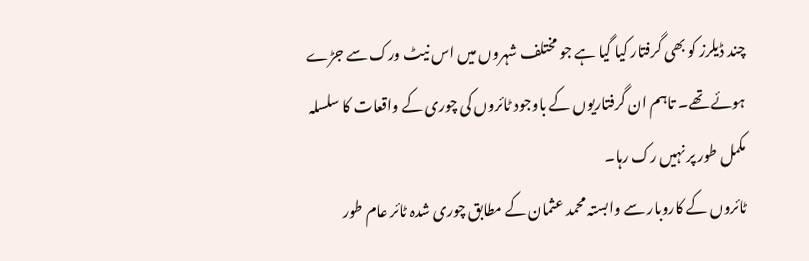چند ڈیلرز کو بھی گرفتار کیا گیا ہے جو مختلف شہروں میں اس نیٹ ورک سے جڑے ہوئے تھے۔ تاہم ان گرفتاریوں کے باوجود ٹائروں کی چوری کے واقعات کا سلسلہ مکمل طور پر نہیں رک رہا۔
ٹائروں کے کاروبار سے وابستہ محمد عثمان کے مطابق چوری شدہ ٹائر عام طور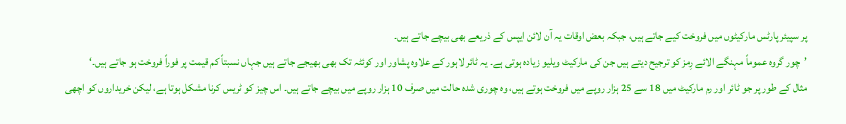پر سپیئر پارٹس مارکیٹوں میں فروخت کیے جاتے ہیں، جبکہ بعض اوقات یہ آن لائن ایپس کے ذریعے بھی بیچے جاتے ہیں۔
’چور گروہ عموماً مہنگے الائے رِمز کو ترجیح دیتے ہیں جن کی مارکیٹ ویلیو زیادہ ہوتی ہے۔ یہ ٹائر لاہور کے علاوہ پشاور اور کوئٹہ تک بھی بھیجے جاتے ہیں جہاں نسبتاً کم قیمت پر فوراً فروخت ہو جاتے ہیں۔‘
مثال کے طور پر جو ٹائر اور رم مارکیٹ میں 18 سے 25 ہزار روپے میں فروخت ہوتے ہیں، وہ چوری شدہ حالت میں صرف 10 ہزار روپے میں بیچے جاتے ہیں۔ اس چیز کو ٹریس کرنا مشکل ہوتا ہے، لیکن خریداروں کو اچھی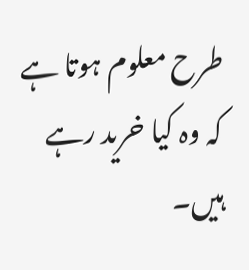طرح معلوم ہوتا ہے کہ وہ کیا خرید رہے ہیں۔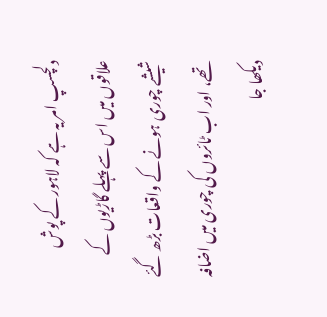دلچسپ امر یہ ہے کہ لاہور کے پوش علاقوں میں اس سے پہلے گاڑیوں کے شیشے چوری ہونے کے واقعات بڑھ گئے تھے، اور اب ٹائروں کی چوری میں اضافہ دیکھا جا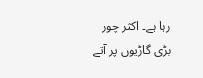رہا ہے۔ اکثر چور بڑی گاڑیوں پر آتے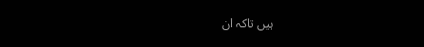ہیں تاکہ ان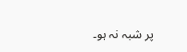پر شبہ نہ ہو۔